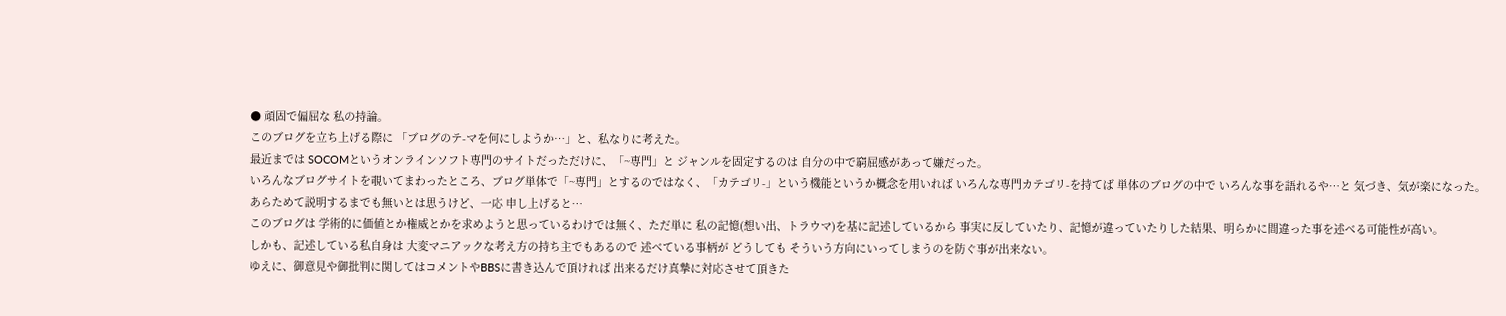● 頑固で偏屈な 私の持論。
このブログを立ち上げる際に 「ブログのテ-マを何にしようか…」と、私なりに考えた。
最近までは SOCOMというオンラインソフト専門のサイトだっただけに、「~専門」と ジャンルを固定するのは 自分の中で窮屈感があって嫌だった。
いろんなブログサイトを覗いてまわったところ、ブログ単体で「~専門」とするのではなく、「カテゴリ-」という機能というか概念を用いれば いろんな専門カテゴリ-を持てば 単体のブログの中で いろんな事を語れるや…と 気づき、気が楽になった。
あらためて説明するまでも無いとは思うけど、一応 申し上げると…
このブログは 学術的に価値とか権威とかを求めようと思っているわけでは無く、ただ単に 私の記憶(想い出、トラウマ)を基に記述しているから 事実に反していたり、記憶が違っていたりした結果、明らかに間違った事を述べる可能性が高い。
しかも、記述している私自身は 大変マニアックな考え方の持ち主でもあるので 述べている事柄が どうしても そういう方向にいってしまうのを防ぐ事が出来ない。
ゆえに、御意見や御批判に関してはコメントやBBSに書き込んで頂ければ 出来るだけ真摯に対応させて頂きた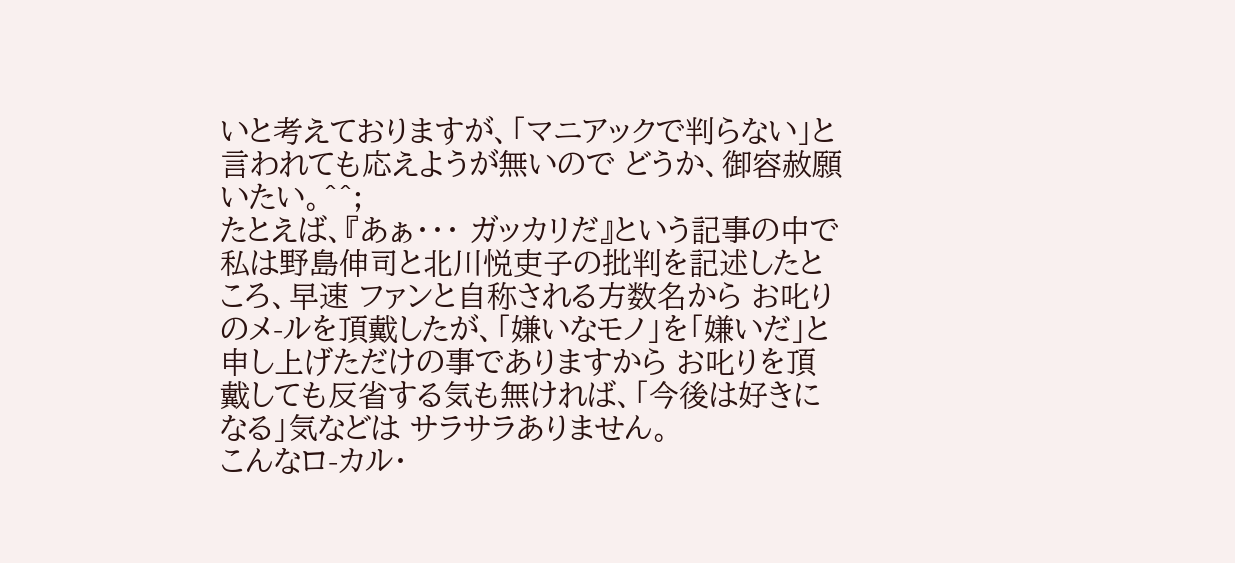いと考えておりますが、「マニアックで判らない」と言われても応えようが無いので どうか、御容赦願いたい。^^;
たとえば、『あぁ・・・ ガッカリだ』という記事の中で 私は野島伸司と北川悦吏子の批判を記述したところ、早速 ファンと自称される方数名から お叱りのメ-ルを頂戴したが、「嫌いなモノ」を「嫌いだ」と申し上げただけの事でありますから お叱りを頂戴しても反省する気も無ければ、「今後は好きになる」気などは サラサラありません。
こんなロ-カル・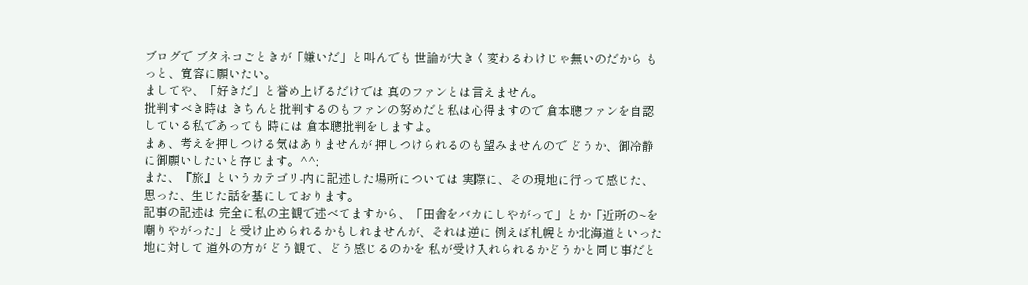ブログで ブタネコごときが「嫌いだ」と叫んでも 世論が大きく変わるわけじゃ無いのだから もっと、寛容に願いたい。
ましてや、「好きだ」と誉め上げるだけでは 真のファンとは言えません。
批判すべき時は きちんと批判するのもファンの努めだと私は心得ますので 倉本聰ファンを自認している私であっても 時には 倉本聰批判をしますよ。
まぁ、考えを押しつける気はありませんが 押しつけられるのも望みませんので どうか、御冷静に御願いしたいと存じます。^^;
また、『旅』というカテゴリ-内に記述した場所については 実際に、その現地に行って感じた、思った、生じた話を基にしております。
記事の記述は 完全に私の主観で述べてますから、「田舎をバカにしやがって」とか「近所の~を嘲りやがった」と受け止められるかもしれませんが、それは逆に 例えば札幌とか北海道といった地に対して 道外の方が どう観て、どう感じるのかを 私が受け入れられるかどうかと同じ事だと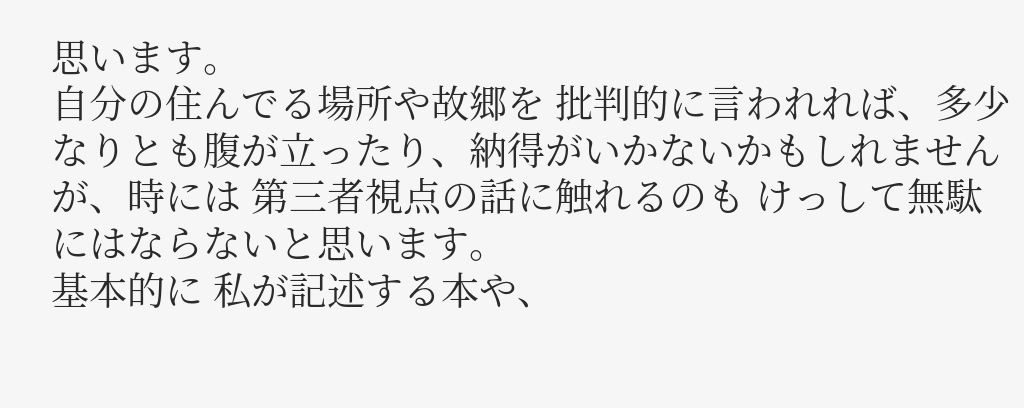思います。
自分の住んでる場所や故郷を 批判的に言われれば、多少なりとも腹が立ったり、納得がいかないかもしれませんが、時には 第三者視点の話に触れるのも けっして無駄にはならないと思います。
基本的に 私が記述する本や、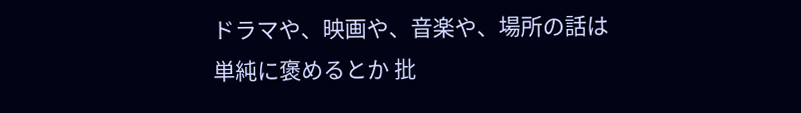ドラマや、映画や、音楽や、場所の話は 単純に褒めるとか 批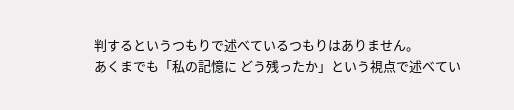判するというつもりで述べているつもりはありません。
あくまでも「私の記憶に どう残ったか」という視点で述べてい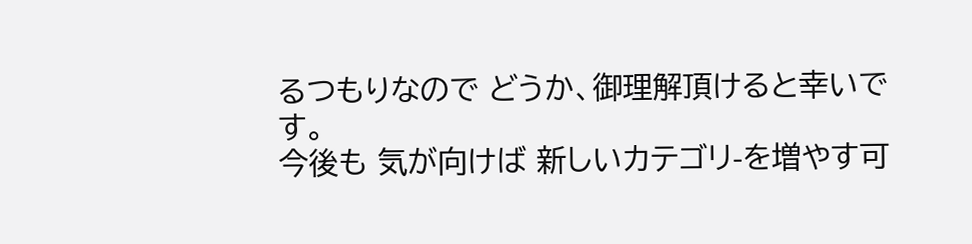るつもりなので どうか、御理解頂けると幸いです。
今後も 気が向けば 新しいカテゴリ-を増やす可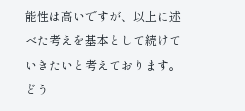能性は高いですが、以上に述べた考えを基本として続けていきたいと考えております。
どう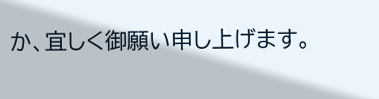か、宜しく御願い申し上げます。